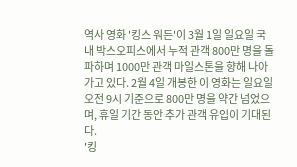역사 영화 '킹스 워든'이 3월 1일 일요일 국내 박스오피스에서 누적 관객 800만 명을 돌파하며 1000만 관객 마일스톤을 향해 나아가고 있다. 2월 4일 개봉한 이 영화는 일요일 오전 9시 기준으로 800만 명을 약간 넘었으며, 휴일 기간 동안 추가 관객 유입이 기대된다.
'킹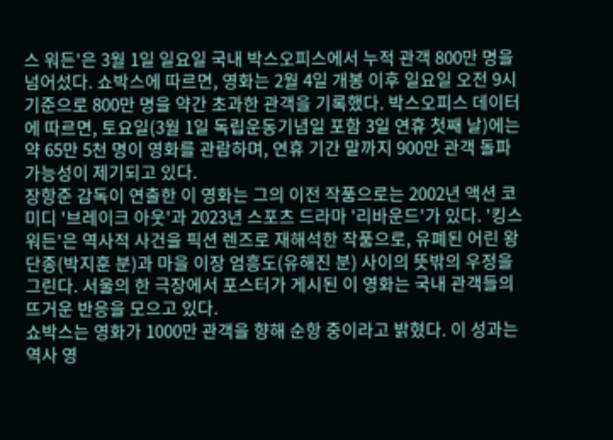스 워든'은 3월 1일 일요일 국내 박스오피스에서 누적 관객 800만 명을 넘어섰다. 쇼박스에 따르면, 영화는 2월 4일 개봉 이후 일요일 오전 9시 기준으로 800만 명을 약간 초과한 관객을 기록했다. 박스오피스 데이터에 따르면, 토요일(3월 1일 독립운동기념일 포함 3일 연휴 첫째 날)에는 약 65만 5천 명이 영화를 관람하며, 연휴 기간 말까지 900만 관객 돌파 가능성이 제기되고 있다.
장항준 감독이 연출한 이 영화는 그의 이전 작품으로는 2002년 액션 코미디 '브레이크 아웃'과 2023년 스포츠 드라마 '리바운드'가 있다. '킹스 워든'은 역사적 사건을 픽션 렌즈로 재해석한 작품으로, 유폐된 어린 왕 단종(박지훈 분)과 마을 이장 엄흥도(유해진 분) 사이의 뜻밖의 우정을 그린다. 서울의 한 극장에서 포스터가 게시된 이 영화는 국내 관객들의 뜨거운 반응을 모으고 있다.
쇼박스는 영화가 1000만 관객을 향해 순항 중이라고 밝혔다. 이 성과는 역사 영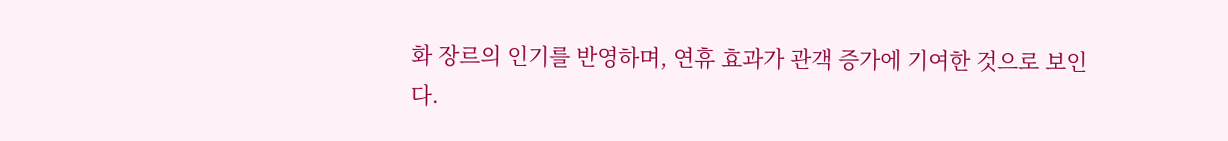화 장르의 인기를 반영하며, 연휴 효과가 관객 증가에 기여한 것으로 보인다.